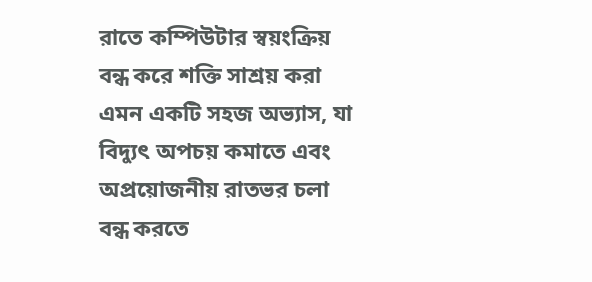রাতে কম্পিউটার স্বয়ংক্রিয় বন্ধ করে শক্তি সাশ্রয় করা এমন একটি সহজ অভ্যাস, যা বিদ্যুৎ অপচয় কমাতে এবং অপ্রয়োজনীয় রাতভর চলা বন্ধ করতে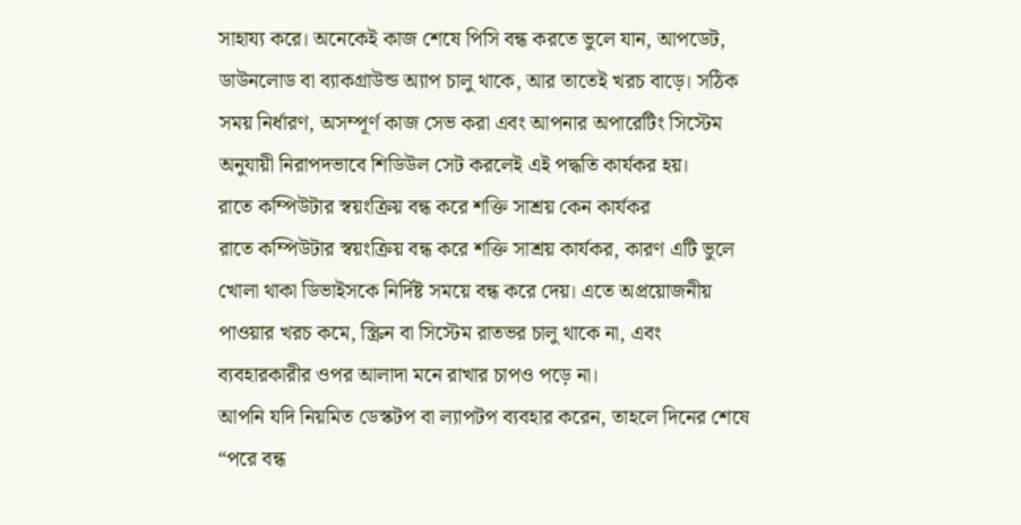সাহায্য করে। অনেকেই কাজ শেষে পিসি বন্ধ করতে ভুলে যান, আপডেট, ডাউনলোড বা ব্যাকগ্রাউন্ড অ্যাপ চালু থাকে, আর তাতেই খরচ বাড়ে। সঠিক সময় নির্ধারণ, অসম্পূর্ণ কাজ সেভ করা এবং আপনার অপারেটিং সিস্টেম অনুযায়ী নিরাপদভাবে শিডিউল সেট করলেই এই পদ্ধতি কার্যকর হয়।
রাতে কম্পিউটার স্বয়ংক্রিয় বন্ধ করে শক্তি সাশ্রয় কেন কার্যকর
রাতে কম্পিউটার স্বয়ংক্রিয় বন্ধ করে শক্তি সাশ্রয় কার্যকর, কারণ এটি ভুলে খোলা থাকা ডিভাইসকে নির্দিষ্ট সময়ে বন্ধ করে দেয়। এতে অপ্রয়োজনীয় পাওয়ার খরচ কমে, স্ক্রিন বা সিস্টেম রাতভর চালু থাকে না, এবং ব্যবহারকারীর ওপর আলাদা মনে রাখার চাপও পড়ে না।
আপনি যদি নিয়মিত ডেস্কটপ বা ল্যাপটপ ব্যবহার করেন, তাহলে দিনের শেষে “পরে বন্ধ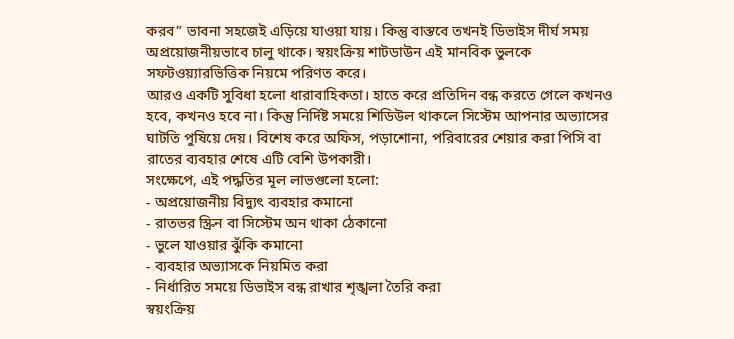করব” ভাবনা সহজেই এড়িয়ে যাওয়া যায়। কিন্তু বাস্তবে তখনই ডিভাইস দীর্ঘ সময় অপ্রয়োজনীয়ভাবে চালু থাকে। স্বয়ংক্রিয় শাটডাউন এই মানবিক ভুলকে সফটওয়্যারভিত্তিক নিয়মে পরিণত করে।
আরও একটি সুবিধা হলো ধারাবাহিকতা। হাতে করে প্রতিদিন বন্ধ করতে গেলে কখনও হবে, কখনও হবে না। কিন্তু নির্দিষ্ট সময়ে শিডিউল থাকলে সিস্টেম আপনার অভ্যাসের ঘাটতি পুষিয়ে দেয়। বিশেষ করে অফিস, পড়াশোনা, পরিবারের শেয়ার করা পিসি বা রাতের ব্যবহার শেষে এটি বেশি উপকারী।
সংক্ষেপে, এই পদ্ধতির মূল লাভগুলো হলো:
- অপ্রয়োজনীয় বিদ্যুৎ ব্যবহার কমানো
- রাতভর স্ক্রিন বা সিস্টেম অন থাকা ঠেকানো
- ভুলে যাওয়ার ঝুঁকি কমানো
- ব্যবহার অভ্যাসকে নিয়মিত করা
- নির্ধারিত সময়ে ডিভাইস বন্ধ রাখার শৃঙ্খলা তৈরি করা
স্বয়ংক্রিয়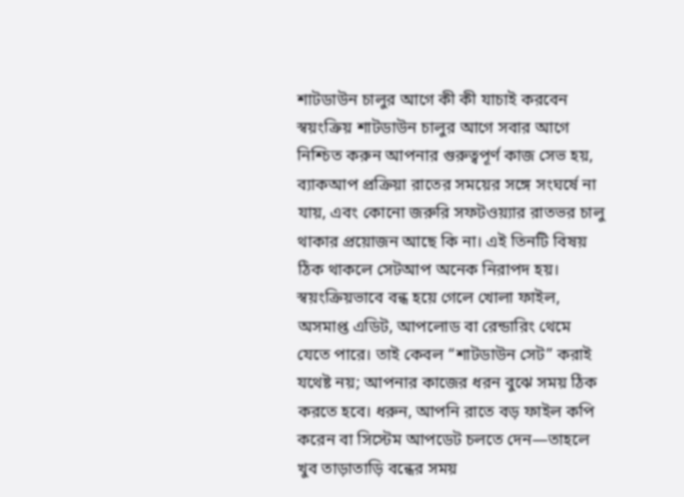শাটডাউন চালুর আগে কী কী যাচাই করবেন
স্বয়ংক্রিয় শাটডাউন চালুর আগে সবার আগে নিশ্চিত করুন আপনার গুরুত্বপূর্ণ কাজ সেভ হয়, ব্যাকআপ প্রক্রিয়া রাতের সময়ের সঙ্গে সংঘর্ষে না যায়, এবং কোনো জরুরি সফটওয়্যার রাতভর চালু থাকার প্রয়োজন আছে কি না। এই তিনটি বিষয় ঠিক থাকলে সেটআপ অনেক নিরাপদ হয়।
স্বয়ংক্রিয়ভাবে বন্ধ হয়ে গেলে খোলা ফাইল, অসমাপ্ত এডিট, আপলোড বা রেন্ডারিং থেমে যেতে পারে। তাই কেবল “শাটডাউন সেট” করাই যথেষ্ট নয়; আপনার কাজের ধরন বুঝে সময় ঠিক করতে হবে। ধরুন, আপনি রাতে বড় ফাইল কপি করেন বা সিস্টেম আপডেট চলতে দেন—তাহলে খুব তাড়াতাড়ি বন্ধের সময়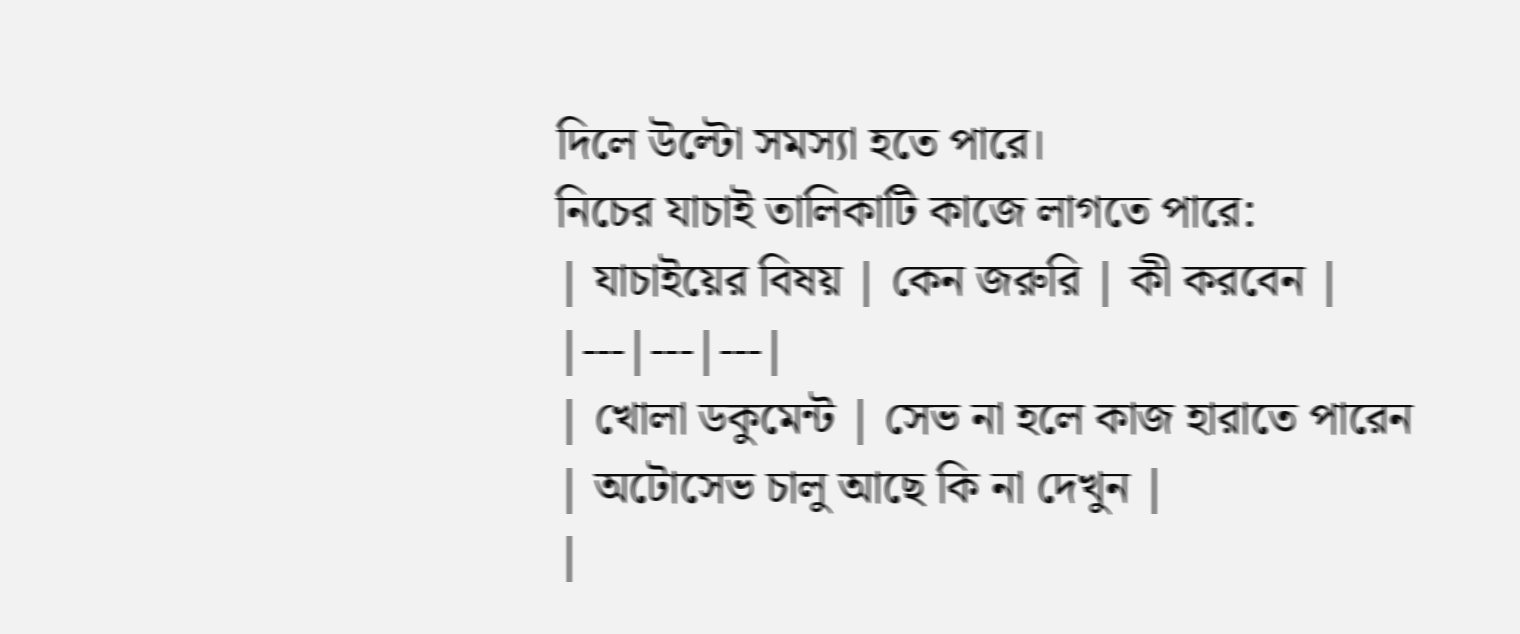দিলে উল্টো সমস্যা হতে পারে।
নিচের যাচাই তালিকাটি কাজে লাগতে পারে:
| যাচাইয়ের বিষয় | কেন জরুরি | কী করবেন |
|---|---|---|
| খোলা ডকুমেন্ট | সেভ না হলে কাজ হারাতে পারেন | অটোসেভ চালু আছে কি না দেখুন |
|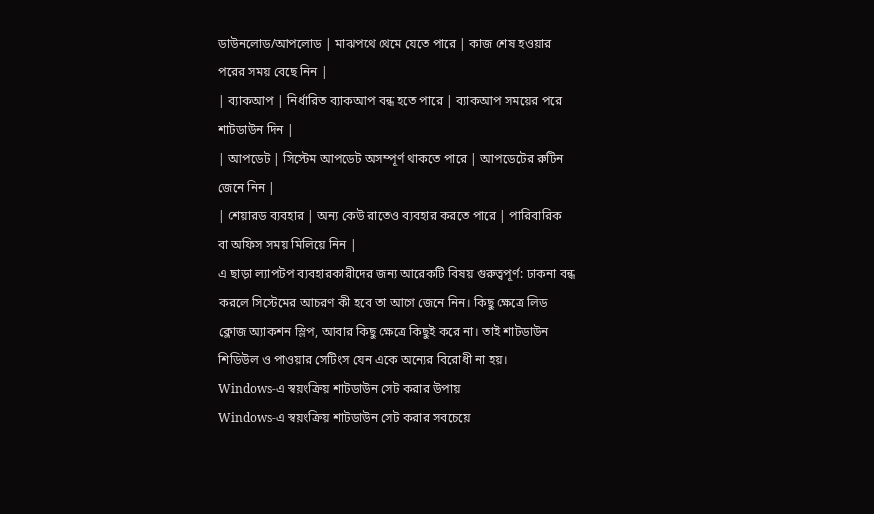ডাউনলোড/আপলোড | মাঝপথে থেমে যেতে পারে | কাজ শেষ হওয়ার পরের সময় বেছে নিন |
| ব্যাকআপ | নির্ধারিত ব্যাকআপ বন্ধ হতে পারে | ব্যাকআপ সময়ের পরে শাটডাউন দিন |
| আপডেট | সিস্টেম আপডেট অসম্পূর্ণ থাকতে পারে | আপডেটের রুটিন জেনে নিন |
| শেয়ারড ব্যবহার | অন্য কেউ রাতেও ব্যবহার করতে পারে | পারিবারিক বা অফিস সময় মিলিয়ে নিন |
এ ছাড়া ল্যাপটপ ব্যবহারকারীদের জন্য আরেকটি বিষয় গুরুত্বপূর্ণ: ঢাকনা বন্ধ করলে সিস্টেমের আচরণ কী হবে তা আগে জেনে নিন। কিছু ক্ষেত্রে লিড ক্লোজ অ্যাকশন স্লিপ, আবার কিছু ক্ষেত্রে কিছুই করে না। তাই শাটডাউন শিডিউল ও পাওয়ার সেটিংস যেন একে অন্যের বিরোধী না হয়।
Windows-এ স্বয়ংক্রিয় শাটডাউন সেট করার উপায়
Windows-এ স্বয়ংক্রিয় শাটডাউন সেট করার সবচেয়ে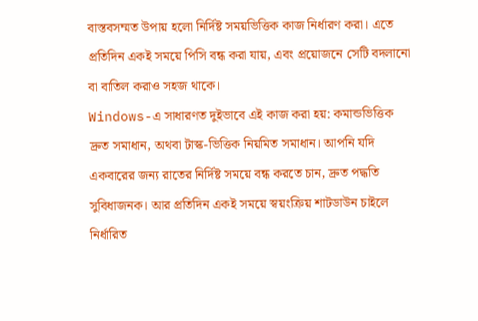বাস্তবসম্মত উপায় হলো নির্দিষ্ট সময়ভিত্তিক কাজ নির্ধারণ করা। এতে প্রতিদিন একই সময়ে পিসি বন্ধ করা যায়, এবং প্রয়োজনে সেটি বদলানো বা বাতিল করাও সহজ থাকে।
Windows-এ সাধারণত দুইভাবে এই কাজ করা হয়: কমান্ডভিত্তিক দ্রুত সমাধান, অথবা টাস্ক-ভিত্তিক নিয়মিত সমাধান। আপনি যদি একবারের জন্য রাতের নির্দিষ্ট সময়ে বন্ধ করতে চান, দ্রুত পদ্ধতি সুবিধাজনক। আর প্রতিদিন একই সময়ে স্বয়ংক্রিয় শাটডাউন চাইলে নির্ধারিত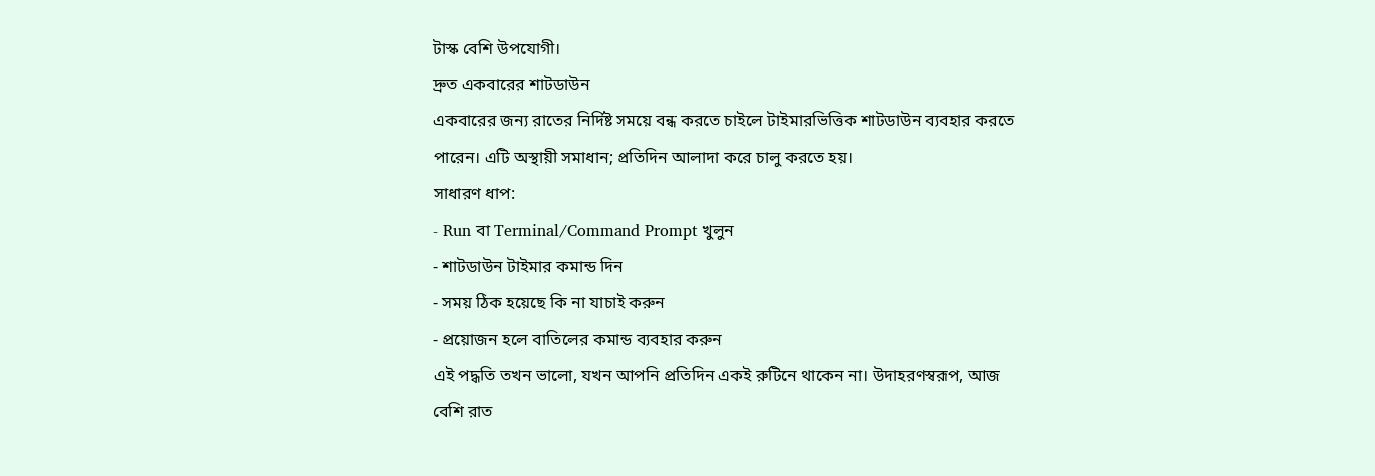টাস্ক বেশি উপযোগী।
দ্রুত একবারের শাটডাউন
একবারের জন্য রাতের নির্দিষ্ট সময়ে বন্ধ করতে চাইলে টাইমারভিত্তিক শাটডাউন ব্যবহার করতে পারেন। এটি অস্থায়ী সমাধান; প্রতিদিন আলাদা করে চালু করতে হয়।
সাধারণ ধাপ:
- Run বা Terminal/Command Prompt খুলুন
- শাটডাউন টাইমার কমান্ড দিন
- সময় ঠিক হয়েছে কি না যাচাই করুন
- প্রয়োজন হলে বাতিলের কমান্ড ব্যবহার করুন
এই পদ্ধতি তখন ভালো, যখন আপনি প্রতিদিন একই রুটিনে থাকেন না। উদাহরণস্বরূপ, আজ বেশি রাত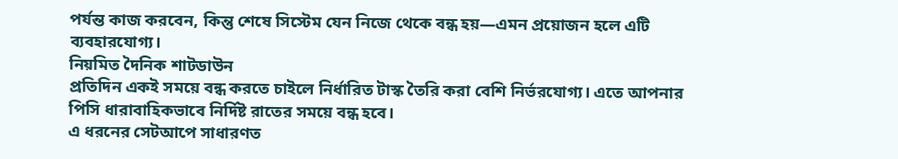পর্যন্ত কাজ করবেন, কিন্তু শেষে সিস্টেম যেন নিজে থেকে বন্ধ হয়—এমন প্রয়োজন হলে এটি ব্যবহারযোগ্য।
নিয়মিত দৈনিক শাটডাউন
প্রতিদিন একই সময়ে বন্ধ করতে চাইলে নির্ধারিত টাস্ক তৈরি করা বেশি নির্ভরযোগ্য। এতে আপনার পিসি ধারাবাহিকভাবে নির্দিষ্ট রাতের সময়ে বন্ধ হবে।
এ ধরনের সেটআপে সাধারণত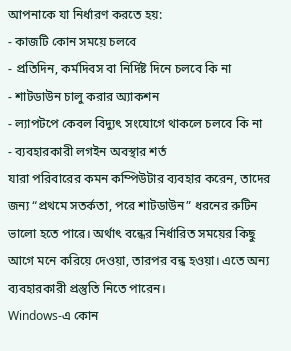আপনাকে যা নির্ধারণ করতে হয়:
- কাজটি কোন সময়ে চলবে
- প্রতিদিন, কর্মদিবস বা নির্দিষ্ট দিনে চলবে কি না
- শাটডাউন চালু করার অ্যাকশন
- ল্যাপটপে কেবল বিদ্যুৎ সংযোগে থাকলে চলবে কি না
- ব্যবহারকারী লগইন অবস্থার শর্ত
যারা পরিবারের কমন কম্পিউটার ব্যবহার করেন, তাদের জন্য “প্রথমে সতর্কতা, পরে শাটডাউন” ধরনের রুটিন ভালো হতে পারে। অর্থাৎ বন্ধের নির্ধারিত সময়ের কিছু আগে মনে করিয়ে দেওয়া, তারপর বন্ধ হওয়া। এতে অন্য ব্যবহারকারী প্রস্তুতি নিতে পারেন।
Windows-এ কোন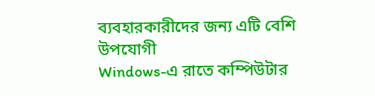ব্যবহারকারীদের জন্য এটি বেশি উপযোগী
Windows-এ রাতে কম্পিউটার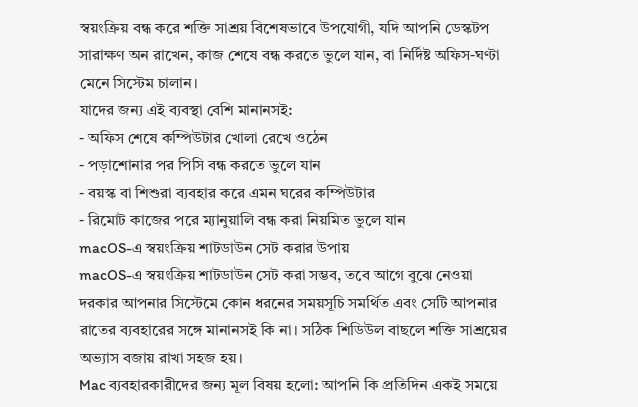স্বয়ংক্রিয় বন্ধ করে শক্তি সাশ্রয় বিশেষভাবে উপযোগী, যদি আপনি ডেস্কটপ সারাক্ষণ অন রাখেন, কাজ শেষে বন্ধ করতে ভুলে যান, বা নির্দিষ্ট অফিস-ঘণ্টা মেনে সিস্টেম চালান।
যাদের জন্য এই ব্যবস্থা বেশি মানানসই:
- অফিস শেষে কম্পিউটার খোলা রেখে ওঠেন
- পড়াশোনার পর পিসি বন্ধ করতে ভুলে যান
- বয়স্ক বা শিশুরা ব্যবহার করে এমন ঘরের কম্পিউটার
- রিমোট কাজের পরে ম্যানুয়ালি বন্ধ করা নিয়মিত ভুলে যান
macOS-এ স্বয়ংক্রিয় শাটডাউন সেট করার উপায়
macOS-এ স্বয়ংক্রিয় শাটডাউন সেট করা সম্ভব, তবে আগে বুঝে নেওয়া দরকার আপনার সিস্টেমে কোন ধরনের সময়সূচি সমর্থিত এবং সেটি আপনার রাতের ব্যবহারের সঙ্গে মানানসই কি না। সঠিক শিডিউল বাছলে শক্তি সাশ্রয়ের অভ্যাস বজায় রাখা সহজ হয়।
Mac ব্যবহারকারীদের জন্য মূল বিষয় হলো: আপনি কি প্রতিদিন একই সময়ে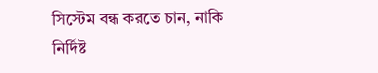সিস্টেম বন্ধ করতে চান, নাকি নির্দিষ্ট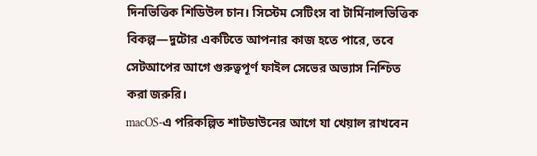দিনভিত্তিক শিডিউল চান। সিস্টেম সেটিংস বা টার্মিনালভিত্তিক বিকল্প—দুটোর একটিতে আপনার কাজ হতে পারে, তবে সেটআপের আগে গুরুত্বপূর্ণ ফাইল সেভের অভ্যাস নিশ্চিত করা জরুরি।
macOS-এ পরিকল্পিত শাটডাউনের আগে যা খেয়াল রাখবেন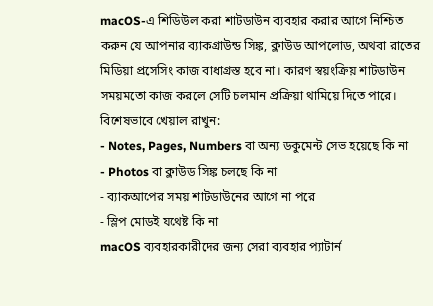macOS-এ শিডিউল করা শাটডাউন ব্যবহার করার আগে নিশ্চিত করুন যে আপনার ব্যাকগ্রাউন্ড সিঙ্ক, ক্লাউড আপলোড, অথবা রাতের মিডিয়া প্রসেসিং কাজ বাধাগ্রস্ত হবে না। কারণ স্বয়ংক্রিয় শাটডাউন সময়মতো কাজ করলে সেটি চলমান প্রক্রিয়া থামিয়ে দিতে পারে।
বিশেষভাবে খেয়াল রাখুন:
- Notes, Pages, Numbers বা অন্য ডকুমেন্ট সেভ হয়েছে কি না
- Photos বা ক্লাউড সিঙ্ক চলছে কি না
- ব্যাকআপের সময় শাটডাউনের আগে না পরে
- স্লিপ মোডই যথেষ্ট কি না
macOS ব্যবহারকারীদের জন্য সেরা ব্যবহার প্যাটার্ন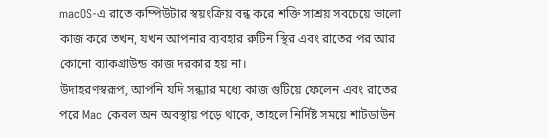macOS-এ রাতে কম্পিউটার স্বয়ংক্রিয় বন্ধ করে শক্তি সাশ্রয় সবচেয়ে ভালো কাজ করে তখন, যখন আপনার ব্যবহার রুটিন স্থির এবং রাতের পর আর কোনো ব্যাকগ্রাউন্ড কাজ দরকার হয় না।
উদাহরণস্বরূপ, আপনি যদি সন্ধ্যার মধ্যে কাজ গুটিয়ে ফেলেন এবং রাতের পরে Mac কেবল অন অবস্থায় পড়ে থাকে, তাহলে নির্দিষ্ট সময়ে শাটডাউন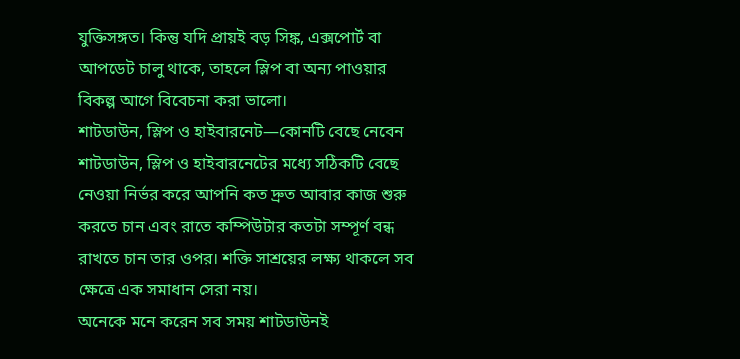যুক্তিসঙ্গত। কিন্তু যদি প্রায়ই বড় সিঙ্ক, এক্সপোর্ট বা আপডেট চালু থাকে, তাহলে স্লিপ বা অন্য পাওয়ার বিকল্প আগে বিবেচনা করা ভালো।
শাটডাউন, স্লিপ ও হাইবারনেট—কোনটি বেছে নেবেন
শাটডাউন, স্লিপ ও হাইবারনেটের মধ্যে সঠিকটি বেছে নেওয়া নির্ভর করে আপনি কত দ্রুত আবার কাজ শুরু করতে চান এবং রাতে কম্পিউটার কতটা সম্পূর্ণ বন্ধ রাখতে চান তার ওপর। শক্তি সাশ্রয়ের লক্ষ্য থাকলে সব ক্ষেত্রে এক সমাধান সেরা নয়।
অনেকে মনে করেন সব সময় শাটডাউনই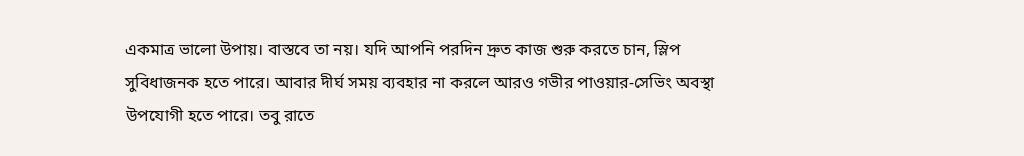একমাত্র ভালো উপায়। বাস্তবে তা নয়। যদি আপনি পরদিন দ্রুত কাজ শুরু করতে চান, স্লিপ সুবিধাজনক হতে পারে। আবার দীর্ঘ সময় ব্যবহার না করলে আরও গভীর পাওয়ার-সেভিং অবস্থা উপযোগী হতে পারে। তবু রাতে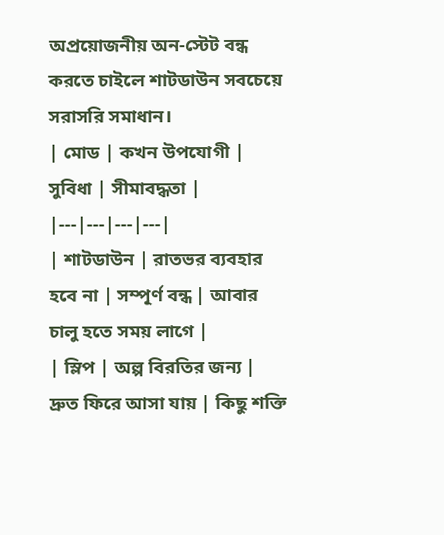অপ্রয়োজনীয় অন-স্টেট বন্ধ করতে চাইলে শাটডাউন সবচেয়ে সরাসরি সমাধান।
| মোড | কখন উপযোগী | সুবিধা | সীমাবদ্ধতা |
|---|---|---|---|
| শাটডাউন | রাতভর ব্যবহার হবে না | সম্পূর্ণ বন্ধ | আবার চালু হতে সময় লাগে |
| স্লিপ | অল্প বিরতির জন্য | দ্রুত ফিরে আসা যায় | কিছু শক্তি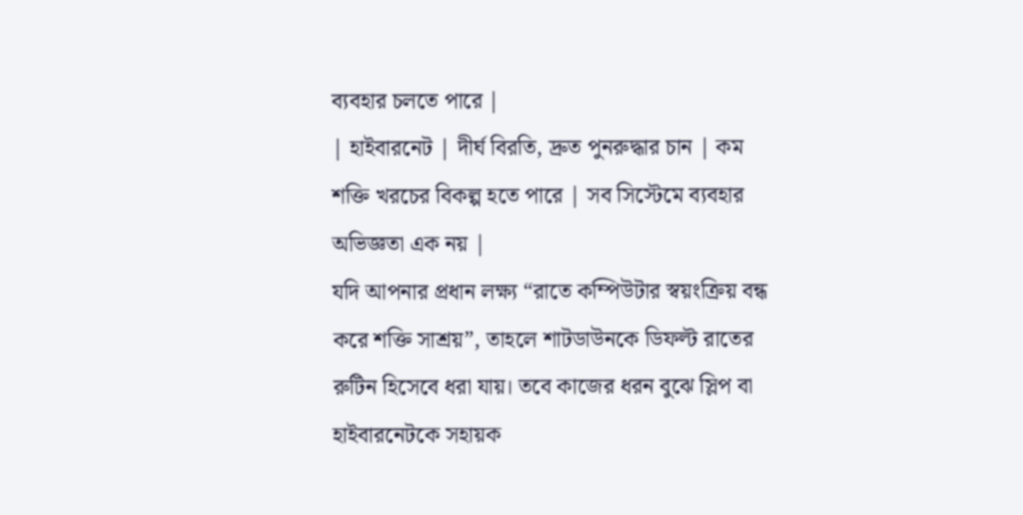ব্যবহার চলতে পারে |
| হাইবারনেট | দীর্ঘ বিরতি, দ্রুত পুনরুদ্ধার চান | কম শক্তি খরচের বিকল্প হতে পারে | সব সিস্টেমে ব্যবহার অভিজ্ঞতা এক নয় |
যদি আপনার প্রধান লক্ষ্য “রাতে কম্পিউটার স্বয়ংক্রিয় বন্ধ করে শক্তি সাশ্রয়”, তাহলে শাটডাউনকে ডিফল্ট রাতের রুটিন হিসেবে ধরা যায়। তবে কাজের ধরন বুঝে স্লিপ বা হাইবারনেটকে সহায়ক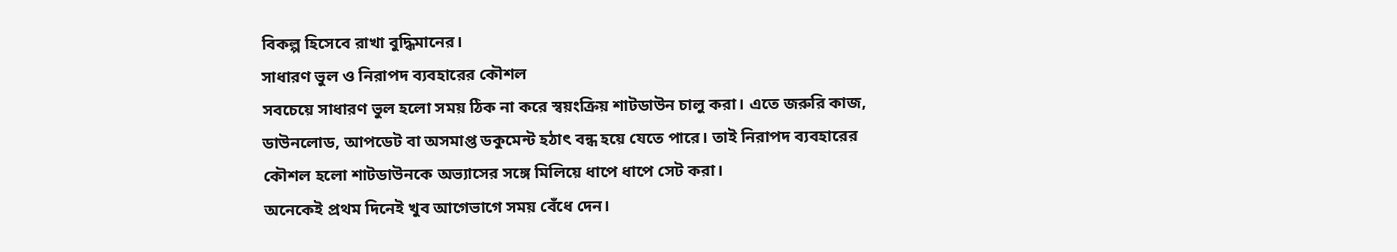বিকল্প হিসেবে রাখা বুদ্ধিমানের।
সাধারণ ভুল ও নিরাপদ ব্যবহারের কৌশল
সবচেয়ে সাধারণ ভুল হলো সময় ঠিক না করে স্বয়ংক্রিয় শাটডাউন চালু করা। এতে জরুরি কাজ, ডাউনলোড, আপডেট বা অসমাপ্ত ডকুমেন্ট হঠাৎ বন্ধ হয়ে যেতে পারে। তাই নিরাপদ ব্যবহারের কৌশল হলো শাটডাউনকে অভ্যাসের সঙ্গে মিলিয়ে ধাপে ধাপে সেট করা।
অনেকেই প্রথম দিনেই খুব আগেভাগে সময় বেঁধে দেন।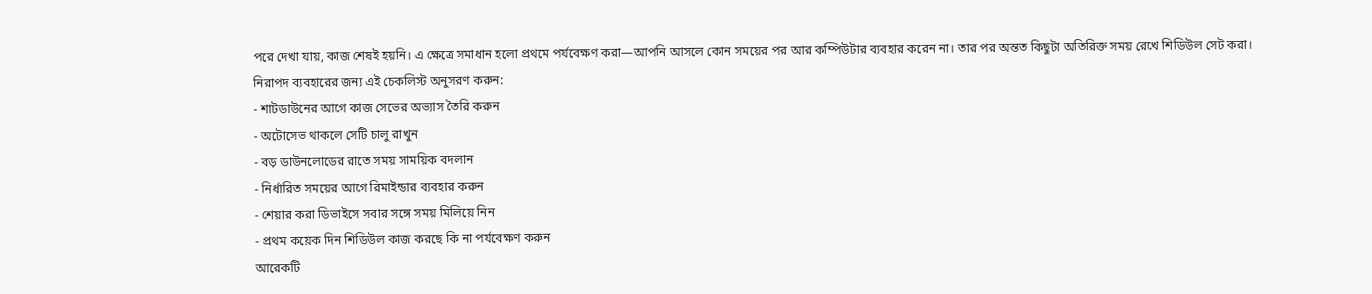পরে দেখা যায়, কাজ শেষই হয়নি। এ ক্ষেত্রে সমাধান হলো প্রথমে পর্যবেক্ষণ করা—আপনি আসলে কোন সময়ের পর আর কম্পিউটার ব্যবহার করেন না। তার পর অন্তত কিছুটা অতিরিক্ত সময় রেখে শিডিউল সেট করা।
নিরাপদ ব্যবহারের জন্য এই চেকলিস্ট অনুসরণ করুন:
- শাটডাউনের আগে কাজ সেভের অভ্যাস তৈরি করুন
- অটোসেভ থাকলে সেটি চালু রাখুন
- বড় ডাউনলোডের রাতে সময় সাময়িক বদলান
- নির্ধারিত সময়ের আগে রিমাইন্ডার ব্যবহার করুন
- শেয়ার করা ডিভাইসে সবার সঙ্গে সময় মিলিয়ে নিন
- প্রথম কয়েক দিন শিডিউল কাজ করছে কি না পর্যবেক্ষণ করুন
আরেকটি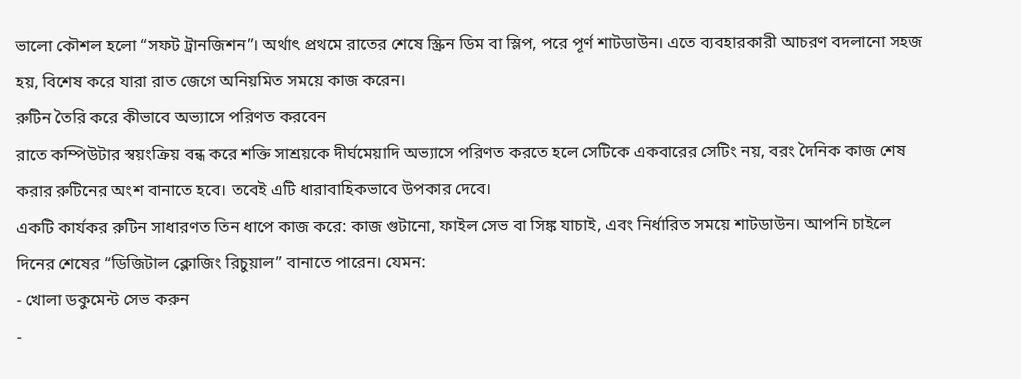ভালো কৌশল হলো “সফট ট্রানজিশন”। অর্থাৎ প্রথমে রাতের শেষে স্ক্রিন ডিম বা স্লিপ, পরে পূর্ণ শাটডাউন। এতে ব্যবহারকারী আচরণ বদলানো সহজ হয়, বিশেষ করে যারা রাত জেগে অনিয়মিত সময়ে কাজ করেন।
রুটিন তৈরি করে কীভাবে অভ্যাসে পরিণত করবেন
রাতে কম্পিউটার স্বয়ংক্রিয় বন্ধ করে শক্তি সাশ্রয়কে দীর্ঘমেয়াদি অভ্যাসে পরিণত করতে হলে সেটিকে একবারের সেটিং নয়, বরং দৈনিক কাজ শেষ করার রুটিনের অংশ বানাতে হবে। তবেই এটি ধারাবাহিকভাবে উপকার দেবে।
একটি কার্যকর রুটিন সাধারণত তিন ধাপে কাজ করে: কাজ গুটানো, ফাইল সেভ বা সিঙ্ক যাচাই, এবং নির্ধারিত সময়ে শাটডাউন। আপনি চাইলে দিনের শেষের “ডিজিটাল ক্লোজিং রিচুয়াল” বানাতে পারেন। যেমন:
- খোলা ডকুমেন্ট সেভ করুন
-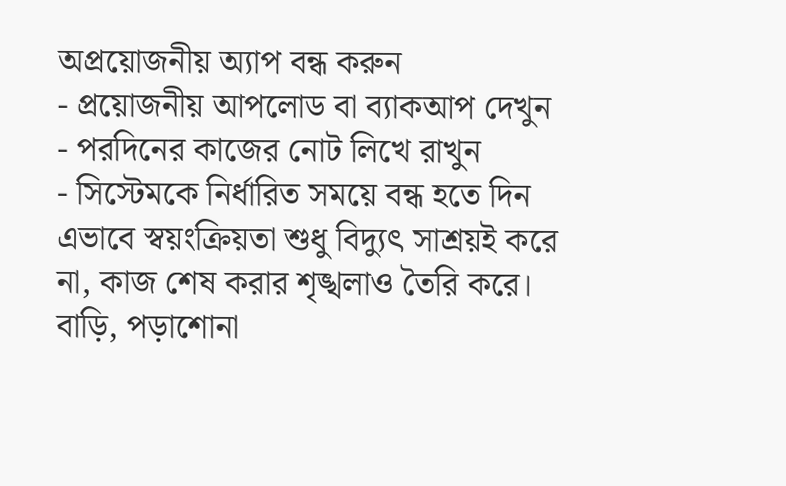অপ্রয়োজনীয় অ্যাপ বন্ধ করুন
- প্রয়োজনীয় আপলোড বা ব্যাকআপ দেখুন
- পরদিনের কাজের নোট লিখে রাখুন
- সিস্টেমকে নির্ধারিত সময়ে বন্ধ হতে দিন
এভাবে স্বয়ংক্রিয়তা শুধু বিদ্যুৎ সাশ্রয়ই করে না, কাজ শেষ করার শৃঙ্খলাও তৈরি করে। বাড়ি, পড়াশোনা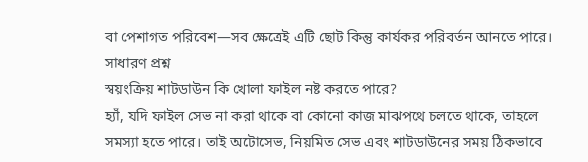বা পেশাগত পরিবেশ—সব ক্ষেত্রেই এটি ছোট কিন্তু কার্যকর পরিবর্তন আনতে পারে।
সাধারণ প্রশ্ন
স্বয়ংক্রিয় শাটডাউন কি খোলা ফাইল নষ্ট করতে পারে?
হ্যাঁ, যদি ফাইল সেভ না করা থাকে বা কোনো কাজ মাঝপথে চলতে থাকে, তাহলে সমস্যা হতে পারে। তাই অটোসেভ, নিয়মিত সেভ এবং শাটডাউনের সময় ঠিকভাবে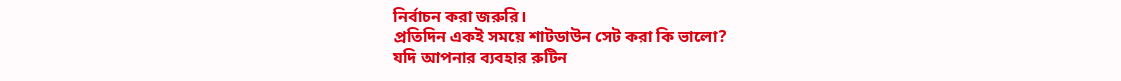নির্বাচন করা জরুরি।
প্রতিদিন একই সময়ে শাটডাউন সেট করা কি ভালো?
যদি আপনার ব্যবহার রুটিন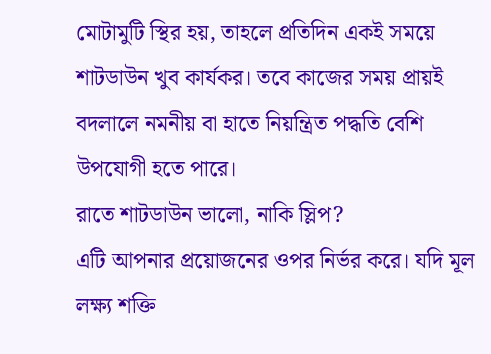মোটামুটি স্থির হয়, তাহলে প্রতিদিন একই সময়ে শাটডাউন খুব কার্যকর। তবে কাজের সময় প্রায়ই বদলালে নমনীয় বা হাতে নিয়ন্ত্রিত পদ্ধতি বেশি উপযোগী হতে পারে।
রাতে শাটডাউন ভালো, নাকি স্লিপ?
এটি আপনার প্রয়োজনের ওপর নির্ভর করে। যদি মূল লক্ষ্য শক্তি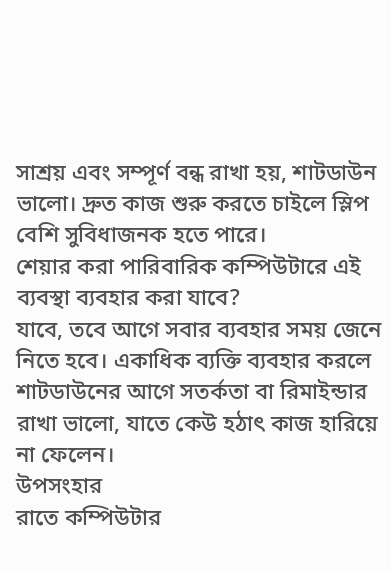সাশ্রয় এবং সম্পূর্ণ বন্ধ রাখা হয়, শাটডাউন ভালো। দ্রুত কাজ শুরু করতে চাইলে স্লিপ বেশি সুবিধাজনক হতে পারে।
শেয়ার করা পারিবারিক কম্পিউটারে এই ব্যবস্থা ব্যবহার করা যাবে?
যাবে, তবে আগে সবার ব্যবহার সময় জেনে নিতে হবে। একাধিক ব্যক্তি ব্যবহার করলে শাটডাউনের আগে সতর্কতা বা রিমাইন্ডার রাখা ভালো, যাতে কেউ হঠাৎ কাজ হারিয়ে না ফেলেন।
উপসংহার
রাতে কম্পিউটার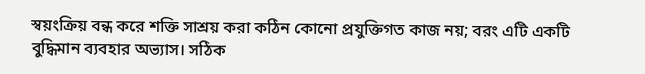স্বয়ংক্রিয় বন্ধ করে শক্তি সাশ্রয় করা কঠিন কোনো প্রযুক্তিগত কাজ নয়; বরং এটি একটি বুদ্ধিমান ব্যবহার অভ্যাস। সঠিক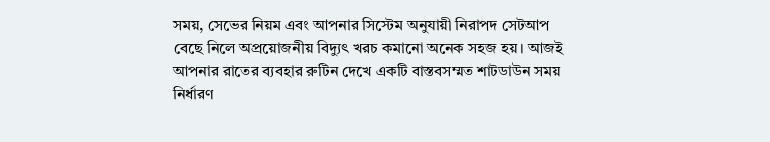সময়, সেভের নিয়ম এবং আপনার সিস্টেম অনুযায়ী নিরাপদ সেটআপ বেছে নিলে অপ্রয়োজনীয় বিদ্যুৎ খরচ কমানো অনেক সহজ হয়। আজই আপনার রাতের ব্যবহার রুটিন দেখে একটি বাস্তবসম্মত শাটডাউন সময় নির্ধারণ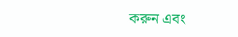করুন এবং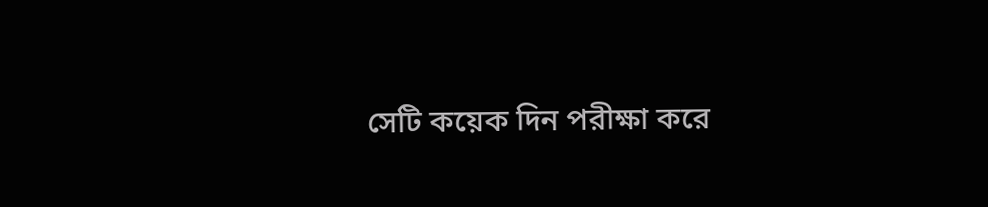সেটি কয়েক দিন পরীক্ষা করে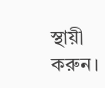স্থায়ী করুন।